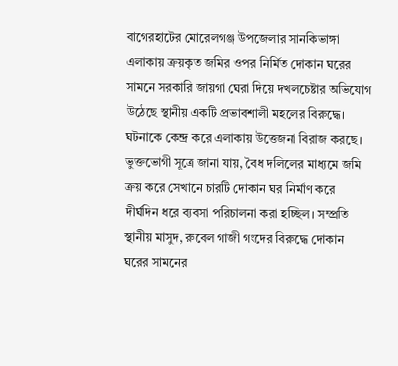বাগেরহাটের মোরেলগঞ্জ উপজেলার সানকিভাঙ্গা এলাকায় ক্রয়কৃত জমির ওপর নির্মিত দোকান ঘরের সামনে সরকারি জায়গা ঘেরা দিয়ে দখলচেষ্টার অভিযোগ উঠেছে স্থানীয় একটি প্রভাবশালী মহলের বিরুদ্ধে। ঘটনাকে কেন্দ্র করে এলাকায় উত্তেজনা বিরাজ করছে।
ভুক্তভোগী সূত্রে জানা যায়, বৈধ দলিলের মাধ্যমে জমি ক্রয় করে সেখানে চারটি দোকান ঘর নির্মাণ করে দীর্ঘদিন ধরে ব্যবসা পরিচালনা করা হচ্ছিল। সম্প্রতি স্থানীয় মাসুদ, রুবেল গাজী গংদের বিরুদ্ধে দোকান ঘরের সামনের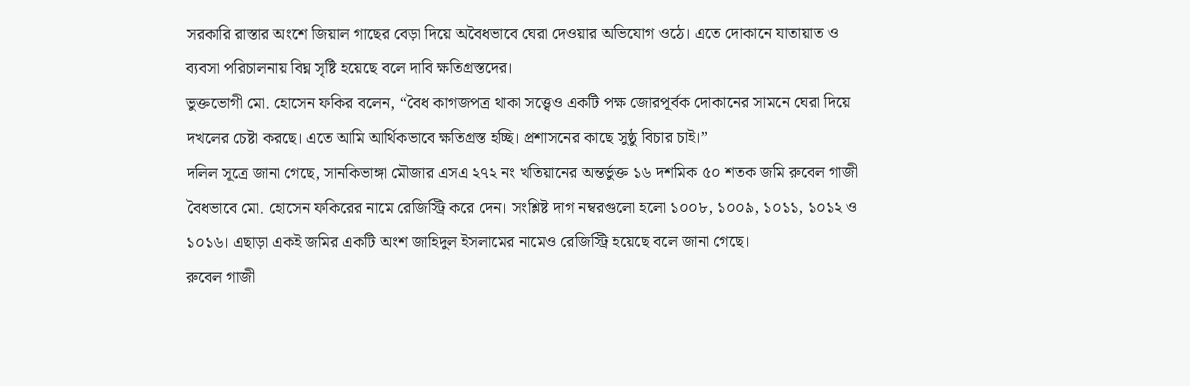সরকারি রাস্তার অংশে জিয়াল গাছের বেড়া দিয়ে অবৈধভাবে ঘেরা দেওয়ার অভিযোগ ওঠে। এতে দোকানে যাতায়াত ও ব্যবসা পরিচালনায় বিঘ্ন সৃষ্টি হয়েছে বলে দাবি ক্ষতিগ্রস্তদের।
ভুক্তভোগী মো. হোসেন ফকির বলেন, “বৈধ কাগজপত্র থাকা সত্ত্বেও একটি পক্ষ জোরপূর্বক দোকানের সামনে ঘেরা দিয়ে দখলের চেষ্টা করছে। এতে আমি আর্থিকভাবে ক্ষতিগ্রস্ত হচ্ছি। প্রশাসনের কাছে সুষ্ঠু বিচার চাই।”
দলিল সূত্রে জানা গেছে, সানকিভাঙ্গা মৌজার এসএ ২৭২ নং খতিয়ানের অন্তর্ভুক্ত ১৬ দশমিক ৫০ শতক জমি রুবেল গাজী বৈধভাবে মো. হোসেন ফকিরের নামে রেজিস্ট্রি করে দেন। সংশ্লিষ্ট দাগ নম্বরগুলো হলো ১০০৮, ১০০৯, ১০১১, ১০১২ ও ১০১৬। এছাড়া একই জমির একটি অংশ জাহিদুল ইসলামের নামেও রেজিস্ট্রি হয়েছে বলে জানা গেছে।
রুবেল গাজী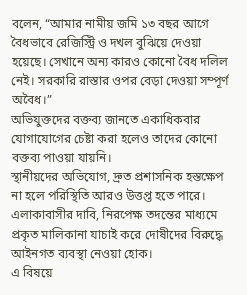বলেন, “আমার নামীয় জমি ১৩ বছর আগে বৈধভাবে রেজিস্ট্রি ও দখল বুঝিয়ে দেওয়া হয়েছে। সেখানে অন্য কারও কোনো বৈধ দলিল নেই। সরকারি রাস্তার ওপর বেড়া দেওয়া সম্পূর্ণ অবৈধ।”
অভিযুক্তদের বক্তব্য জানতে একাধিকবার যোগাযোগের চেষ্টা করা হলেও তাদের কোনো বক্তব্য পাওয়া যায়নি।
স্থানীয়দের অভিযোগ, দ্রুত প্রশাসনিক হস্তক্ষেপ না হলে পরিস্থিতি আরও উত্তপ্ত হতে পারে। এলাকাবাসীর দাবি, নিরপেক্ষ তদন্তের মাধ্যমে প্রকৃত মালিকানা যাচাই করে দোষীদের বিরুদ্ধে আইনগত ব্যবস্থা নেওয়া হোক।
এ বিষয়ে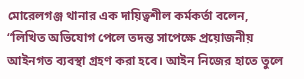মোরেলগঞ্জ থানার এক দায়িত্বশীল কর্মকর্তা বলেন, “লিখিত অভিযোগ পেলে তদন্ত সাপেক্ষে প্রয়োজনীয় আইনগত ব্যবস্থা গ্রহণ করা হবে। আইন নিজের হাতে তুলে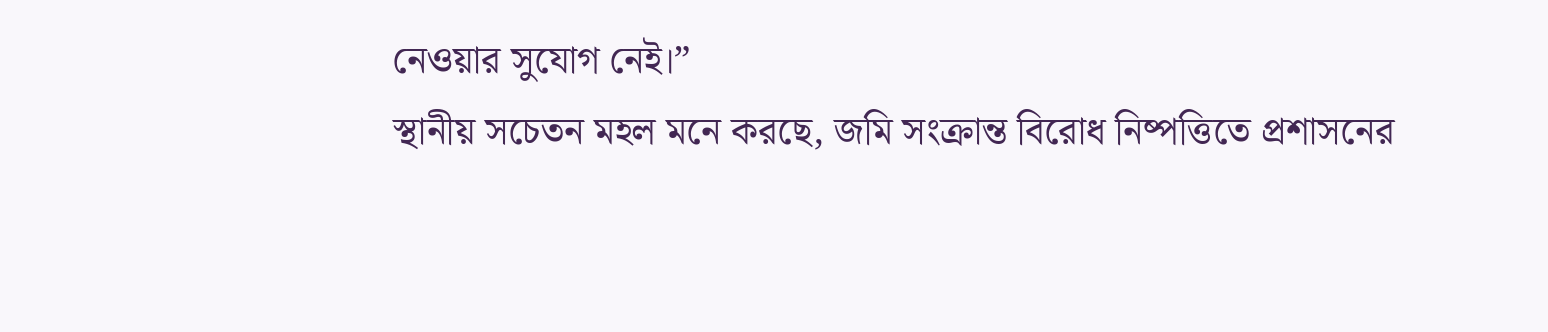নেওয়ার সুযোগ নেই।”
স্থানীয় সচেতন মহল মনে করছে, জমি সংক্রান্ত বিরোধ নিষ্পত্তিতে প্রশাসনের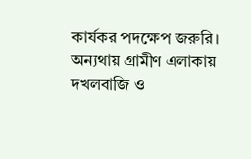কার্যকর পদক্ষেপ জরুরি। অন্যথায় গ্রামীণ এলাকায় দখলবাজি ও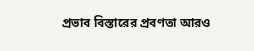প্রভাব বিস্তারের প্রবণতা আরও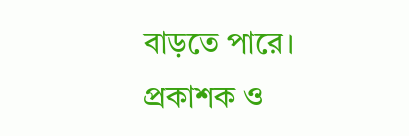বাড়তে পারে।
প্রকাশক ও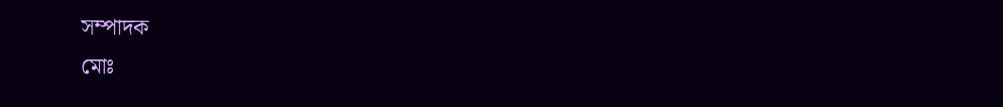সম্পাদক
মোঃ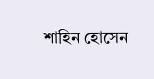শাহিন হোসেন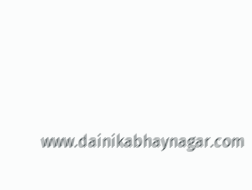www.dainikabhaynagar.com